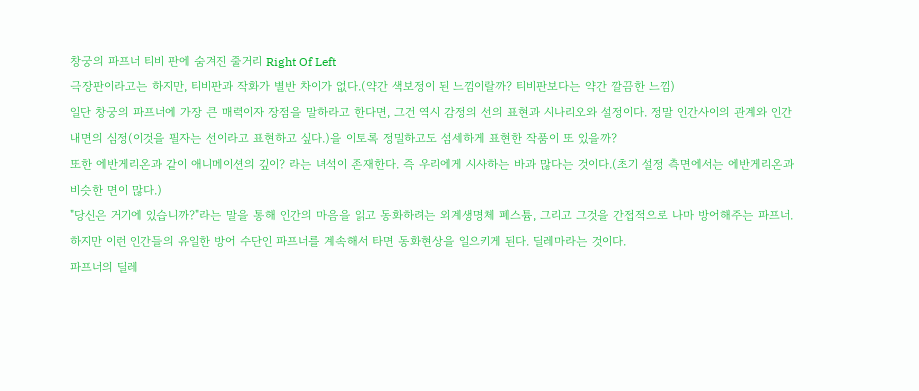창궁의 파프너 티비 판에 숨겨진 줄거리 Right Of Left
극장판이라고는 하지만, 티비판과 작화가 별반 차이가 없다.(약간 색보정이 된 느낌이랄까? 티비판보다는 약간 깔끔한 느낌)
일단 창궁의 파프너에 가장 큰 매력이자 장점을 말하라고 한다면, 그건 역시 감정의 선의 표현과 시나리오와 설정이다. 정말 인간사이의 관계와 인간 내면의 심정(이것을 필자는 선이라고 표현하고 싶다.)을 이토록 정밀하고도 섬세하게 표현한 작품이 또 있을까?
또한 에반게리온과 같이 애니메이션의 깊이? 라는 녀석이 존재한다. 즉 우리에게 시사하는 바과 많다는 것이다.(초기 설정 측면에서는 에반게리온과 비슷한 면이 많다.)
"당신은 거기에 있습니까?"라는 말을 통해 인간의 마음을 읽고 동화하려는 외계생명체 폐스튬, 그리고 그것을 간접적으로 나마 방어해주는 파프너.
하지만 이런 인간들의 유일한 방어 수단인 파프너를 계속해서 타면 동화현상을 일으키게 된다. 딜레마라는 것이다.
파프너의 딜레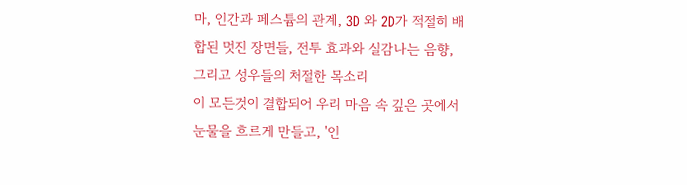마, 인간과 페스튬의 관계, 3D 와 2D가 적절히 배합된 멋진 장면들, 전투 효과와 실감나는 음향, 그리고 성우들의 처절한 목소리
이 모든것이 결합되어 우리 마음 속 깊은 곳에서 눈물을 흐르게 만들고, '인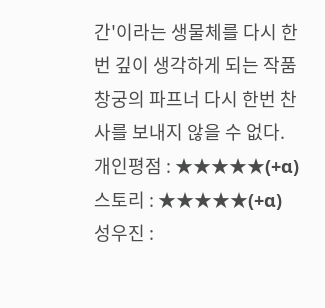간'이라는 생물체를 다시 한번 깊이 생각하게 되는 작품 창궁의 파프너 다시 한번 찬사를 보내지 않을 수 없다.
개인평점 : ★★★★★(+α)
스토리 : ★★★★★(+α)
성우진 :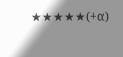★★★★★(+α)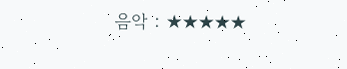음악 : ★★★★★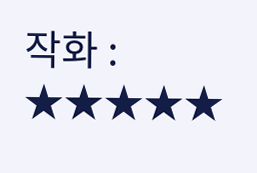작화 : ★★★★★